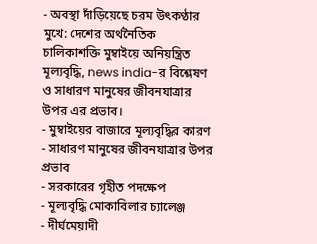- অবস্থা দাঁড়িয়েছে চরম উৎকণ্ঠার মুখে: দেশের অর্থনৈতিক চালিকাশক্তি মুম্বাইয়ে অনিয়ন্ত্রিত মূল্যবৃদ্ধি, news india-র বিশ্লেষণ ও সাধারণ মানুষের জীবনযাত্রার উপর এর প্রভাব।
- মুম্বাইয়ের বাজারে মূল্যবৃদ্ধির কারণ
- সাধারণ মানুষের জীবনযাত্রার উপর প্রভাব
- সরকারের গৃহীত পদক্ষেপ
- মূল্যবৃদ্ধি মোকাবিলার চ্যালেঞ্জ
- দীর্ঘমেয়াদী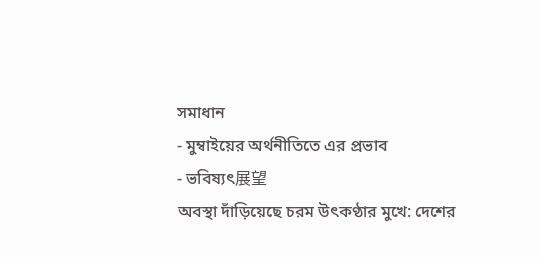সমাধান
- মুম্বাইয়ের অর্থনীতিতে এর প্রভাব
- ভবিষ্যৎ展望
অবস্থা দাঁড়িয়েছে চরম উৎকণ্ঠার মুখে: দেশের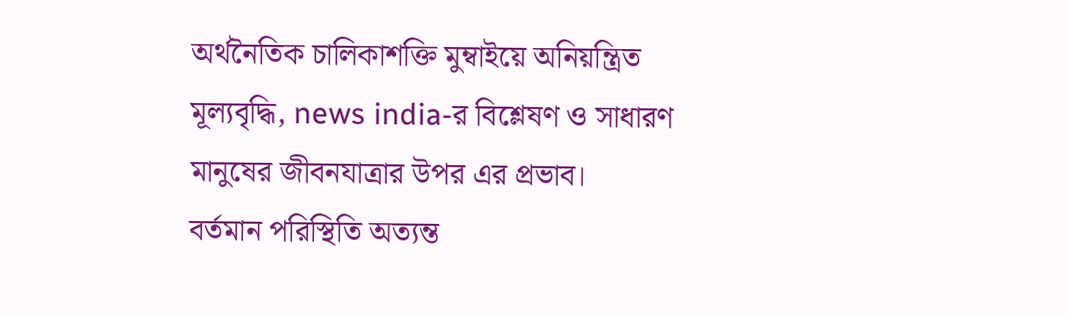অর্থনৈতিক চালিকাশক্তি মুম্বাইয়ে অনিয়ন্ত্রিত মূল্যবৃদ্ধি, news india-র বিশ্লেষণ ও সাধারণ মানুষের জীবনযাত্রার উপর এর প্রভাব।
বর্তমান পরিস্থিতি অত্যন্ত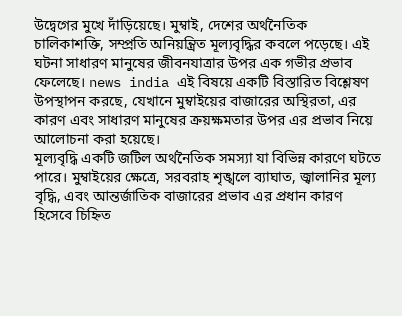উদ্বেগের মুখে দাঁড়িয়েছে। মুম্বাই, দেশের অর্থনৈতিক চালিকাশক্তি, সম্প্রতি অনিয়ন্ত্রিত মূল্যবৃদ্ধির কবলে পড়েছে। এই ঘটনা সাধারণ মানুষের জীবনযাত্রার উপর এক গভীর প্রভাব ফেলেছে। news india এই বিষয়ে একটি বিস্তারিত বিশ্লেষণ উপস্থাপন করছে, যেখানে মুম্বাইয়ের বাজারের অস্থিরতা, এর কারণ এবং সাধারণ মানুষের ক্রয়ক্ষমতার উপর এর প্রভাব নিয়ে আলোচনা করা হয়েছে।
মূল্যবৃদ্ধি একটি জটিল অর্থনৈতিক সমস্যা যা বিভিন্ন কারণে ঘটতে পারে। মুম্বাইয়ের ক্ষেত্রে, সরবরাহ শৃঙ্খলে ব্যাঘাত, জ্বালানির মূল্য বৃদ্ধি, এবং আন্তর্জাতিক বাজারের প্রভাব এর প্রধান কারণ হিসেবে চিহ্নিত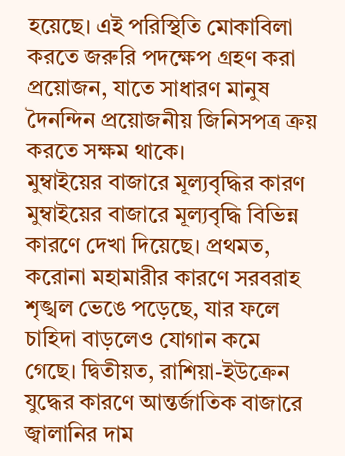হয়েছে। এই পরিস্থিতি মোকাবিলা করতে জরুরি পদক্ষেপ গ্রহণ করা প্রয়োজন, যাতে সাধারণ মানুষ দৈনন্দিন প্রয়োজনীয় জিনিসপত্র ক্রয় করতে সক্ষম থাকে।
মুম্বাইয়ের বাজারে মূল্যবৃদ্ধির কারণ
মুম্বাইয়ের বাজারে মূল্যবৃদ্ধি বিভিন্ন কারণে দেখা দিয়েছে। প্রথমত, করোনা মহামারীর কারণে সরবরাহ শৃঙ্খল ভেঙে পড়েছে, যার ফলে চাহিদা বাড়লেও যোগান কমে গেছে। দ্বিতীয়ত, রাশিয়া-ইউক্রেন যুদ্ধের কারণে আন্তর্জাতিক বাজারে জ্বালানির দাম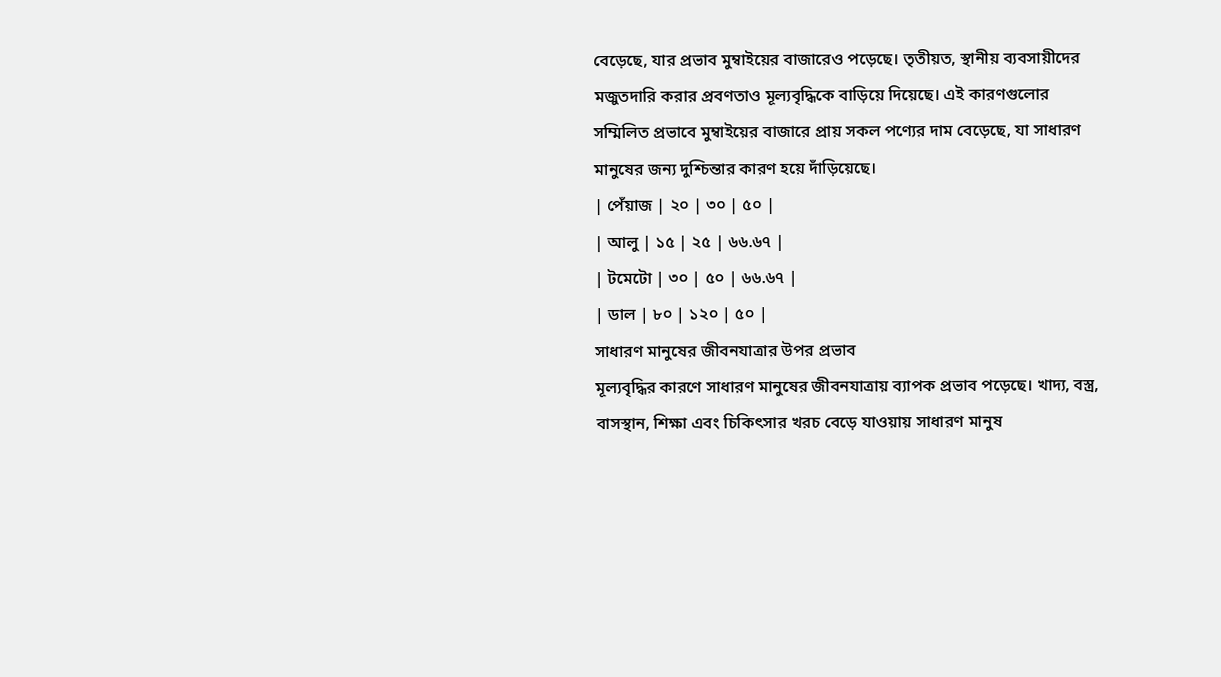বেড়েছে, যার প্রভাব মুম্বাইয়ের বাজারেও পড়েছে। তৃতীয়ত, স্থানীয় ব্যবসায়ীদের মজুতদারি করার প্রবণতাও মূল্যবৃদ্ধিকে বাড়িয়ে দিয়েছে। এই কারণগুলোর সম্মিলিত প্রভাবে মুম্বাইয়ের বাজারে প্রায় সকল পণ্যের দাম বেড়েছে, যা সাধারণ মানুষের জন্য দুশ্চিন্তার কারণ হয়ে দাঁড়িয়েছে।
| পেঁয়াজ | ২০ | ৩০ | ৫০ |
| আলু | ১৫ | ২৫ | ৬৬.৬৭ |
| টমেটো | ৩০ | ৫০ | ৬৬.৬৭ |
| ডাল | ৮০ | ১২০ | ৫০ |
সাধারণ মানুষের জীবনযাত্রার উপর প্রভাব
মূল্যবৃদ্ধির কারণে সাধারণ মানুষের জীবনযাত্রায় ব্যাপক প্রভাব পড়েছে। খাদ্য, বস্ত্র, বাসস্থান, শিক্ষা এবং চিকিৎসার খরচ বেড়ে যাওয়ায় সাধারণ মানুষ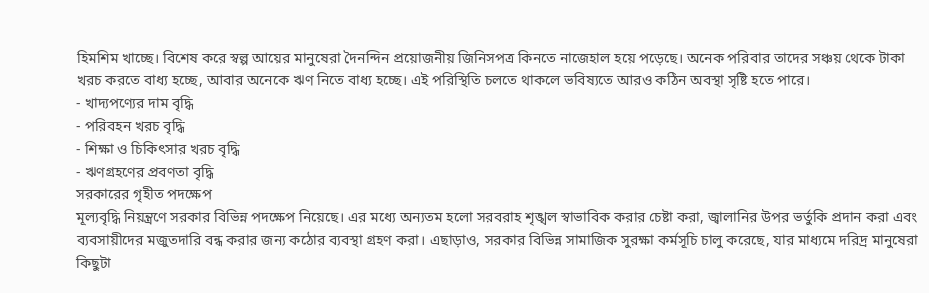হিমশিম খাচ্ছে। বিশেষ করে স্বল্প আয়ের মানুষেরা দৈনন্দিন প্রয়োজনীয় জিনিসপত্র কিনতে নাজেহাল হয়ে পড়েছে। অনেক পরিবার তাদের সঞ্চয় থেকে টাকা খরচ করতে বাধ্য হচ্ছে, আবার অনেকে ঋণ নিতে বাধ্য হচ্ছে। এই পরিস্থিতি চলতে থাকলে ভবিষ্যতে আরও কঠিন অবস্থা সৃষ্টি হতে পারে।
- খাদ্যপণ্যের দাম বৃদ্ধি
- পরিবহন খরচ বৃদ্ধি
- শিক্ষা ও চিকিৎসার খরচ বৃদ্ধি
- ঋণগ্রহণের প্রবণতা বৃদ্ধি
সরকারের গৃহীত পদক্ষেপ
মূল্যবৃদ্ধি নিয়ন্ত্রণে সরকার বিভিন্ন পদক্ষেপ নিয়েছে। এর মধ্যে অন্যতম হলো সরবরাহ শৃঙ্খল স্বাভাবিক করার চেষ্টা করা, জ্বালানির উপর ভর্তুকি প্রদান করা এবং ব্যবসায়ীদের মজুতদারি বন্ধ করার জন্য কঠোর ব্যবস্থা গ্রহণ করা। এছাড়াও, সরকার বিভিন্ন সামাজিক সুরক্ষা কর্মসূচি চালু করেছে, যার মাধ্যমে দরিদ্র মানুষেরা কিছুটা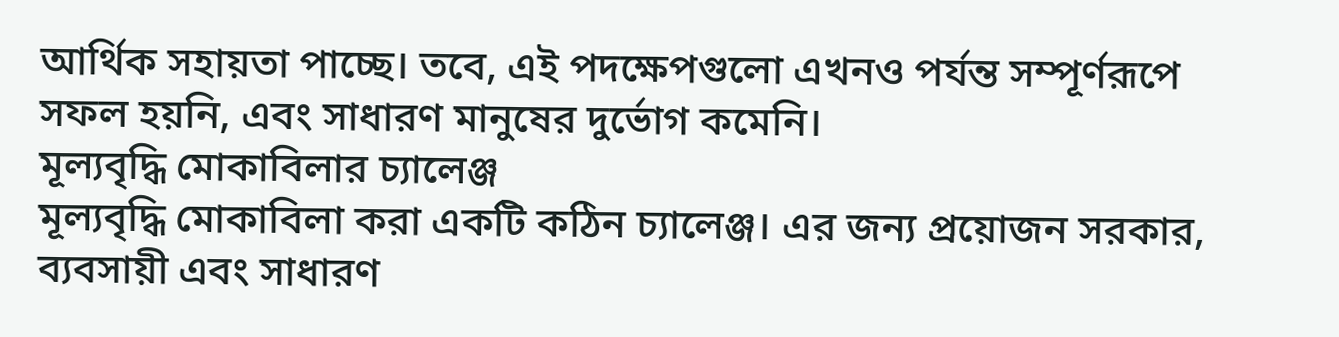আর্থিক সহায়তা পাচ্ছে। তবে, এই পদক্ষেপগুলো এখনও পর্যন্ত সম্পূর্ণরূপে সফল হয়নি, এবং সাধারণ মানুষের দুর্ভোগ কমেনি।
মূল্যবৃদ্ধি মোকাবিলার চ্যালেঞ্জ
মূল্যবৃদ্ধি মোকাবিলা করা একটি কঠিন চ্যালেঞ্জ। এর জন্য প্রয়োজন সরকার, ব্যবসায়ী এবং সাধারণ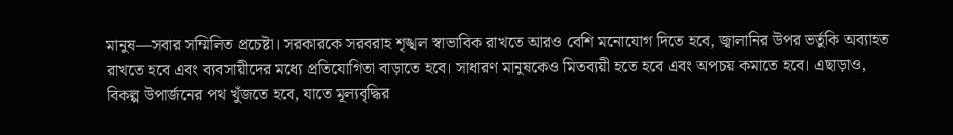মানুষ—সবার সম্মিলিত প্রচেষ্টা। সরকারকে সরবরাহ শৃঙ্খল স্বাভাবিক রাখতে আরও বেশি মনোযোগ দিতে হবে, জ্বালানির উপর ভর্তুকি অব্যাহত রাখতে হবে এবং ব্যবসায়ীদের মধ্যে প্রতিযোগিতা বাড়াতে হবে। সাধারণ মানুষকেও মিতব্যয়ী হতে হবে এবং অপচয় কমাতে হবে। এছাড়াও, বিকল্প উপার্জনের পথ খুঁজতে হবে, যাতে মূল্যবৃদ্ধির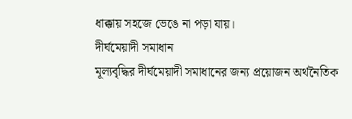ধাক্কায় সহজে ভেঙে না পড়া যায়।
দীর্ঘমেয়াদী সমাধান
মূল্যবৃদ্ধির দীর্ঘমেয়াদী সমাধানের জন্য প্রয়োজন অর্থনৈতিক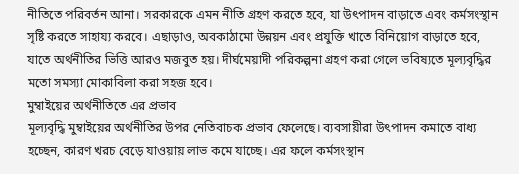নীতিতে পরিবর্তন আনা। সরকারকে এমন নীতি গ্রহণ করতে হবে, যা উৎপাদন বাড়াতে এবং কর্মসংস্থান সৃষ্টি করতে সাহায্য করবে। এছাড়াও, অবকাঠামো উন্নয়ন এবং প্রযুক্তি খাতে বিনিয়োগ বাড়াতে হবে, যাতে অর্থনীতির ভিত্তি আরও মজবুত হয়। দীর্ঘমেয়াদী পরিকল্পনা গ্রহণ করা গেলে ভবিষ্যতে মূল্যবৃদ্ধির মতো সমস্যা মোকাবিলা করা সহজ হবে।
মুম্বাইয়ের অর্থনীতিতে এর প্রভাব
মূল্যবৃদ্ধি মুম্বাইয়ের অর্থনীতির উপর নেতিবাচক প্রভাব ফেলেছে। ব্যবসায়ীরা উৎপাদন কমাতে বাধ্য হচ্ছেন, কারণ খরচ বেড়ে যাওয়ায় লাভ কমে যাচ্ছে। এর ফলে কর্মসংস্থান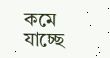কমে যাচ্ছে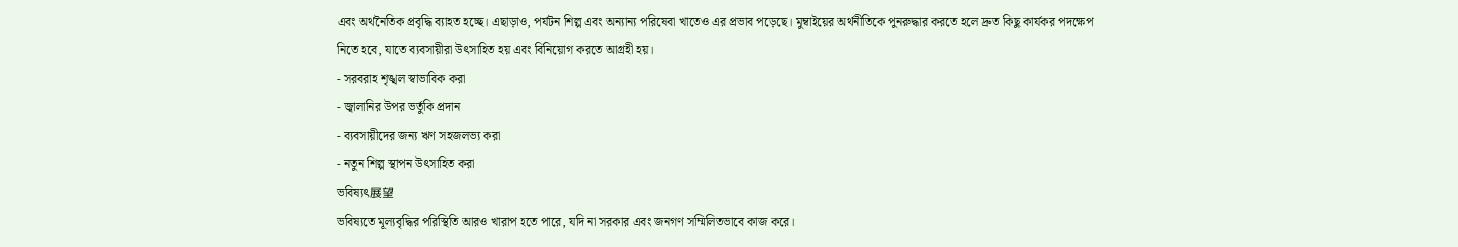এবং অর্থনৈতিক প্রবৃদ্ধি ব্যাহত হচ্ছে। এছাড়াও, পর্যটন শিল্প এবং অন্যান্য পরিষেবা খাতেও এর প্রভাব পড়েছে। মুম্বাইয়ের অর্থনীতিকে পুনরুদ্ধার করতে হলে দ্রুত কিছু কার্যকর পদক্ষেপ নিতে হবে, যাতে ব্যবসায়ীরা উৎসাহিত হয় এবং বিনিয়োগ করতে আগ্রহী হয়।
- সরবরাহ শৃঙ্খল স্বাভাবিক করা
- জ্বালানির উপর ভর্তুকি প্রদান
- ব্যবসায়ীদের জন্য ঋণ সহজলভ্য করা
- নতুন শিল্প স্থাপন উৎসাহিত করা
ভবিষ্যৎ展望
ভবিষ্যতে মূল্যবৃদ্ধির পরিস্থিতি আরও খারাপ হতে পারে, যদি না সরকার এবং জনগণ সম্মিলিতভাবে কাজ করে।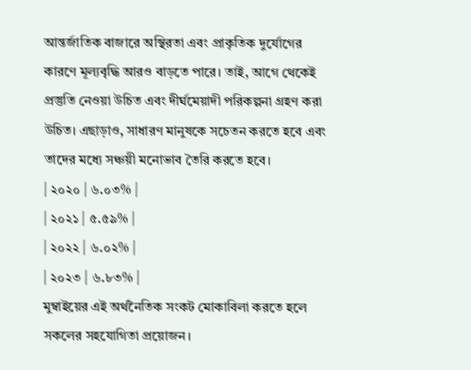আন্তর্জাতিক বাজারে অস্থিরতা এবং প্রাকৃতিক দুর্যোগের কারণে মূল্যবৃদ্ধি আরও বাড়তে পারে। তাই, আগে থেকেই প্রস্তুতি নেওয়া উচিত এবং দীর্ঘমেয়াদী পরিকল্পনা গ্রহণ করা উচিত। এছাড়াও, সাধারণ মানুষকে সচেতন করতে হবে এবং তাদের মধ্যে সঞ্চয়ী মনোভাব তৈরি করতে হবে।
| ২০২০ | ৬.০৩% |
| ২০২১ | ৫.৫৯% |
| ২০২২ | ৬.০২% |
| ২০২৩ | ৬.৮৩% |
মুম্বাইয়ের এই অর্থনৈতিক সংকট মোকাবিলা করতে হলে সকলের সহযোগিতা প্রয়োজন।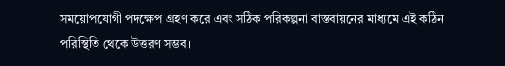সময়োপযোগী পদক্ষেপ গ্রহণ করে এবং সঠিক পরিকল্পনা বাস্তবায়নের মাধ্যমে এই কঠিন পরিস্থিতি থেকে উত্তরণ সম্ভব।